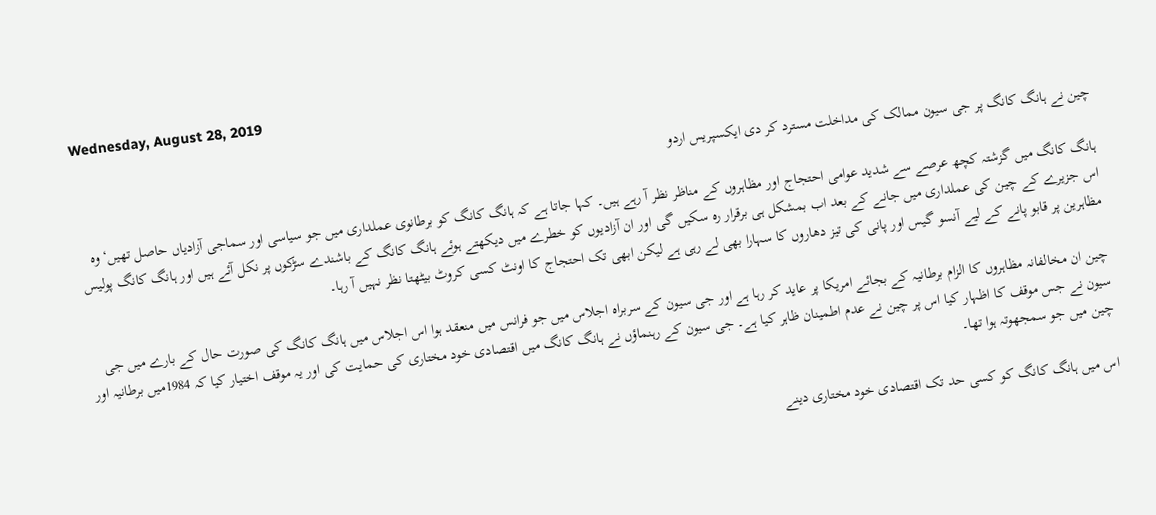Wednesday, August 28, 2019

چین نے ہانگ کانگ پر جی سیون ممالک کی مداخلت مسترد کر دی ایکسپریس اردو

ہانگ کانگ میں گزشتہ کچھ عرصے سے شدید عوامی احتجاج اور مظاہروں کے مناظر نظر آ رہے ہیں۔ کہا جاتا ہے کہ ہانگ کانگ کو برطانوی عملداری میں جو سیاسی اور سماجی آزادیاں حاصل تھیں‘ وہ اس جزیرے کے چین کی عملداری میں جانے کے بعد اب بمشکل ہی برقرار رہ سکیں گی اور ان آزادیوں کو خطرے میں دیکھتے ہوئے ہانگ کانگ کے باشندے سڑکوں پر نکل آئے ہیں اور ہانگ کانگ پولیس مظاہرین پر قابو پانے کے لیے آنسو گیس اور پانی کی تیز دھاروں کا سہارا بھی لے رہی ہے لیکن ابھی تک احتجاج کا اونٹ کسی کروٹ بیٹھتا نظر نہیں آ رہا۔

چین ان مخالفانہ مظاہروں کا الزام برطانیہ کے بجائے امریکا پر عاید کر رہا ہے اور جی سیون کے سربراہ اجلاس میں جو فرانس میں منعقد ہوا اس اجلاس میں ہانگ کانگ کی صورت حال کے بارے میں جی سیون نے جس موقف کا اظہار کیا اس پر چین نے عدم اطمینان ظاہر کیا ہے۔ جی سیون کے رہنماؤں نے ہانگ کانگ میں اقتصادی خود مختاری کی حمایت کی اور یہ موقف اختیار کیا کہ 1984میں برطانیہ اور چین میں جو سمجھوتہ ہوا تھا۔

اس میں ہانگ کانگ کو کسی حد تک اقتصادی خود مختاری دینے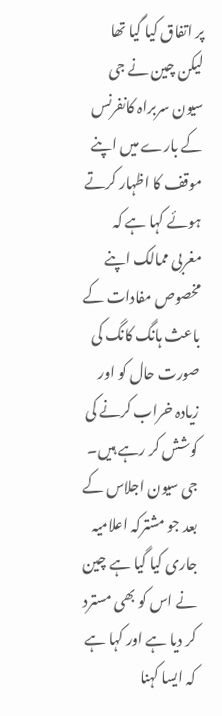پر اتفاق کیا گیا تھا لیکن چین نے جی سیون سربراہ کانفرنس کے بارے میں اپنے موقف کا اظہار کرتے ہوئے کہا ہے کہ مغربی ممالک اپنے مخصوص مفادات کے باعث ہانگ کانگ کی صورت حال کو اور زیادہ خراب کرنے کی کوشش کر رہے ہیں۔ جی سیون اجلاس کے بعد جو مشترکہ اعلامیہ جاری کیا گیا ہے چین نے اس کو بھی مسترد کر دیا ہے اور کہا ہے کہ ایسا کہنا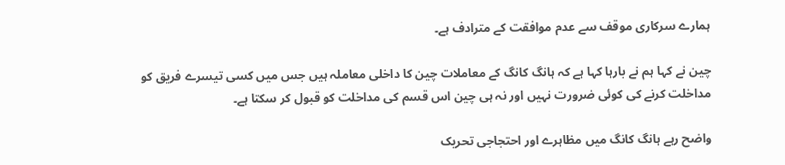ہمارے سرکاری موقف سے عدم موافقت کے مترادف ہے۔

چین نے کہا ہم نے بارہا کہا ہے کہ ہانگ کانگ کے معاملات چین کا داخلی معاملہ ہیں جس میں کسی تیسرے فریق کو مداخلت کرنے کی کوئی ضرورت نہیں اور نہ ہی چین اس قسم کی مداخلت کو قبول کر سکتا ہے۔

واضح رہے ہانگ کانگ میں مظاہرے اور احتجاجی تحریک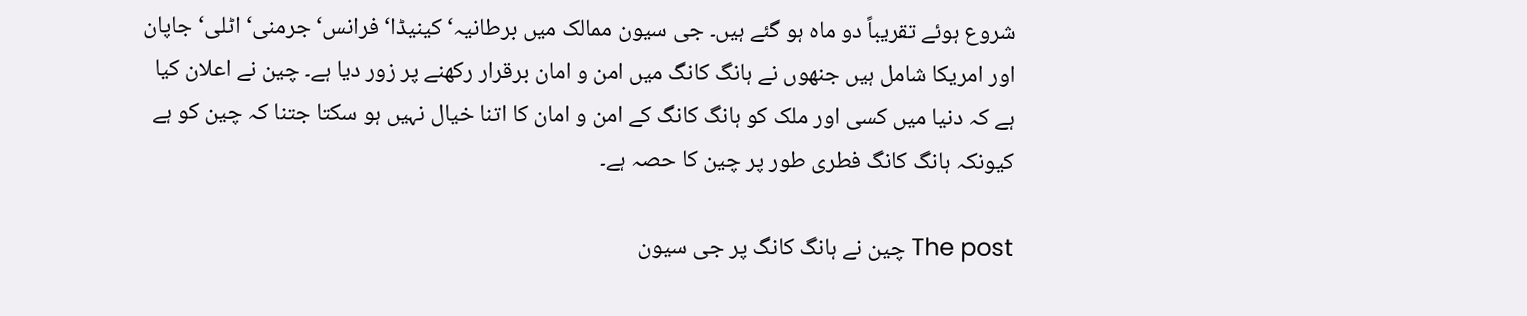شروع ہوئے تقریباً دو ماہ ہو گئے ہیں۔ جی سیون ممالک میں برطانیہ‘ کینیڈا‘ فرانس‘ جرمنی‘ اٹلی‘ جاپان اور امریکا شامل ہیں جنھوں نے ہانگ کانگ میں امن و امان برقرار رکھنے پر زور دیا ہے۔ چین نے اعلان کیا ہے کہ دنیا میں کسی اور ملک کو ہانگ کانگ کے امن و امان کا اتنا خیال نہیں ہو سکتا جتنا کہ چین کو ہے کیونکہ ہانگ کانگ فطری طور پر چین کا حصہ ہے۔

The post چین نے ہانگ کانگ پر جی سیون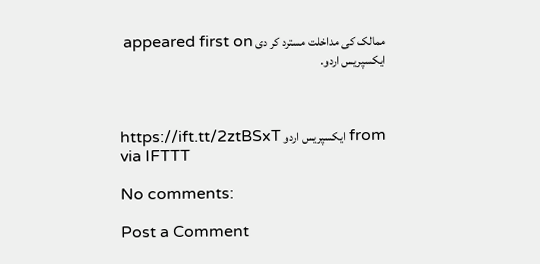ممالک کی مداخلت مسترد کر دی appeared first on ایکسپریس اردو.



from ایکسپریس اردو https://ift.tt/2ztBSxT
via IFTTT

No comments:

Post a Comment